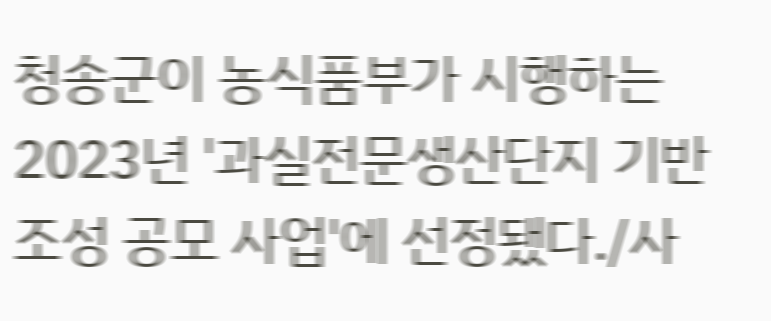청송군이 농식품부가 시행하는 2023년 '과실전문생산단지 기반조성 공모 사업'에 선정됐다./사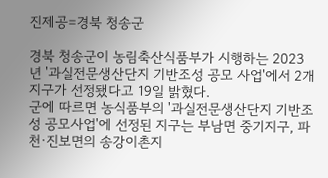진제공=경북 청송군

경북 청송군이 농림축산식품부가 시행하는 2023년 '과실전문생산단지 기반조성 공모 사업'에서 2개 지구가 선정됐다고 19일 밝혔다.
군에 따르면 농식품부의 '과실전문생산단지 기반조성 공모사업'에 선정된 지구는 부남면 중기지구, 파천·진보면의 송강이촌지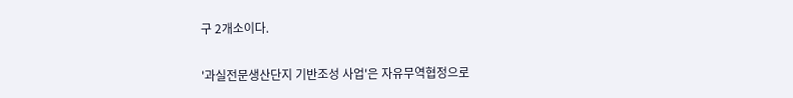구 2개소이다.

'과실전문생산단지 기반조성 사업'은 자유무역협정으로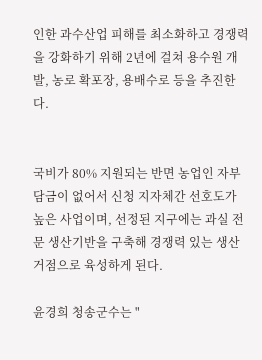인한 과수산업 피해를 최소화하고 경쟁력을 강화하기 위해 2년에 걸쳐 용수원 개발, 농로 확포장, 용배수로 등을 추진한다.


국비가 80% 지원되는 반면 농업인 자부담금이 없어서 신청 지자체간 선호도가 높은 사업이며, 선정된 지구에는 과실 전문 생산기반을 구축해 경쟁력 있는 생산거점으로 육성하게 된다.

윤경희 청송군수는 "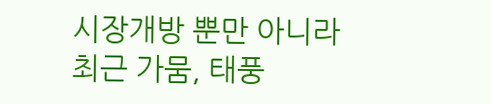시장개방 뿐만 아니라 최근 가뭄, 태풍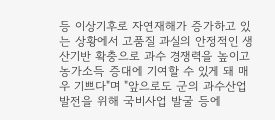등 이상기후로 자연재해가 증가하고 있는 상황에서 고품질 과실의 안정적인 생산기반 확충으로 과수 경쟁력을 높이고 농가소득 증대에 기여할 수 있게 돼 매우 기쁘다"며 "앞으로도 군의 과수산업 발전을 위해 국비사업 발굴 등에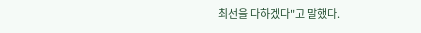최선을 다하겠다"고 말했다.